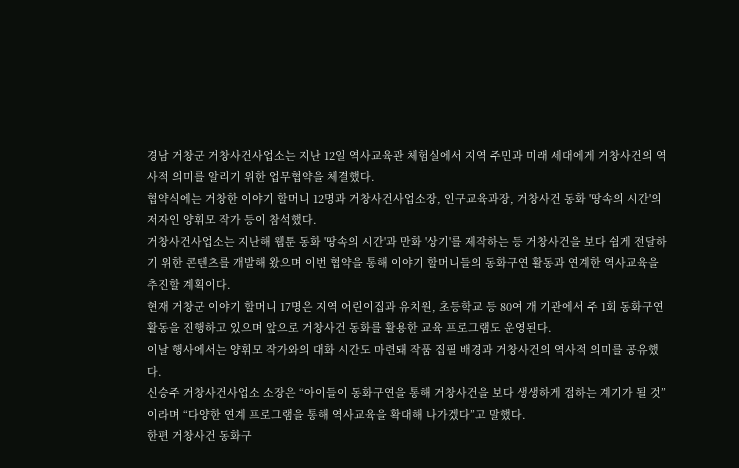경남 거창군 거창사건사업소는 지난 12일 역사교육관 체험실에서 지역 주민과 미래 세대에게 거창사건의 역사적 의미를 알리기 위한 업무협약을 체결했다.
협약식에는 거창한 이야기 할머니 12명과 거창사건사업소장, 인구교육과장, 거창사건 동화 '땅속의 시간'의 저자인 양휘모 작가 등이 참석했다.
거창사건사업소는 지난해 웹툰 동화 '땅속의 시간'과 만화 '상기'를 제작하는 등 거창사건을 보다 쉽게 전달하기 위한 콘텐츠를 개발해 왔으며 이번 협약을 통해 이야기 할머니들의 동화구연 활동과 연계한 역사교육을 추진할 계획이다.
현재 거창군 이야기 할머니 17명은 지역 어린이집과 유치원, 초등학교 등 80여 개 기관에서 주 1회 동화구연 활동을 진행하고 있으며 앞으로 거창사건 동화를 활용한 교육 프로그램도 운영된다.
이날 행사에서는 양휘모 작가와의 대화 시간도 마련돼 작품 집필 배경과 거창사건의 역사적 의미를 공유했다.
신승주 거창사건사업소 소장은 “아이들이 동화구연을 통해 거창사건을 보다 생생하게 접하는 계기가 될 것”이라며 “다양한 연계 프로그램을 통해 역사교육을 확대해 나가겠다”고 말했다.
한편 거창사건 동화구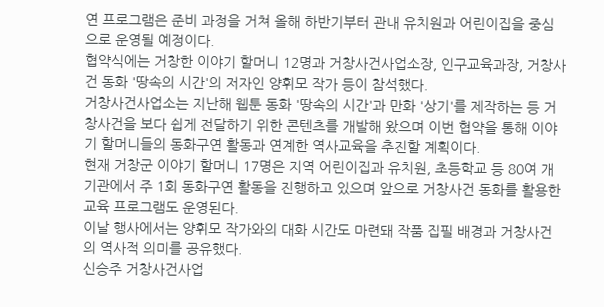연 프로그램은 준비 과정을 거쳐 올해 하반기부터 관내 유치원과 어린이집을 중심으로 운영될 예정이다.
협약식에는 거창한 이야기 할머니 12명과 거창사건사업소장, 인구교육과장, 거창사건 동화 '땅속의 시간'의 저자인 양휘모 작가 등이 참석했다.
거창사건사업소는 지난해 웹툰 동화 '땅속의 시간'과 만화 '상기'를 제작하는 등 거창사건을 보다 쉽게 전달하기 위한 콘텐츠를 개발해 왔으며 이번 협약을 통해 이야기 할머니들의 동화구연 활동과 연계한 역사교육을 추진할 계획이다.
현재 거창군 이야기 할머니 17명은 지역 어린이집과 유치원, 초등학교 등 80여 개 기관에서 주 1회 동화구연 활동을 진행하고 있으며 앞으로 거창사건 동화를 활용한 교육 프로그램도 운영된다.
이날 행사에서는 양휘모 작가와의 대화 시간도 마련돼 작품 집필 배경과 거창사건의 역사적 의미를 공유했다.
신승주 거창사건사업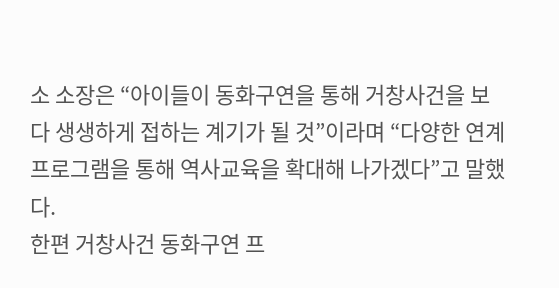소 소장은 “아이들이 동화구연을 통해 거창사건을 보다 생생하게 접하는 계기가 될 것”이라며 “다양한 연계 프로그램을 통해 역사교육을 확대해 나가겠다”고 말했다.
한편 거창사건 동화구연 프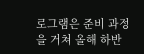로그램은 준비 과정을 거쳐 올해 하반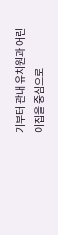기부터 관내 유치원과 어린이집을 중심으로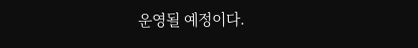운영될 예정이다.